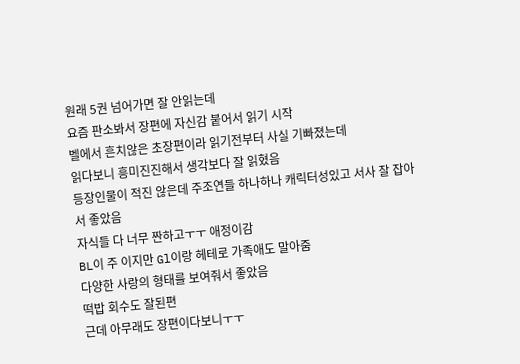원래 5권 넘어가면 잘 안읽는데
요즘 판소봐서 장편에 자신감 붙어서 읽기 시작
벨에서 흔치않은 초장편이라 읽기전부터 사실 기빠졌는데
읽다보니 흥미진진해서 생각보다 잘 읽혔음
등장인물이 적진 않은데 주조연들 하나하나 캐릭터성있고 서사 잘 잡아서 좋았음
자식들 다 너무 짠하고ㅜㅜ 애정이감
BL이 주 이지만 Gl이랑 헤테로 가족애도 말아줌
다양한 사랑의 형태를 보여줘서 좋았음
떡밥 회수도 잘된편
근데 아무래도 장편이다보니ㅜㅜ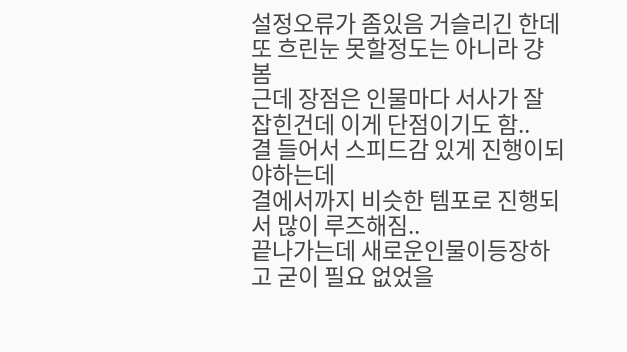설정오류가 좀있음 거슬리긴 한데 또 흐린눈 못할정도는 아니라 걍 봄
근데 장점은 인물마다 서사가 잘 잡힌건데 이게 단점이기도 함..
결 들어서 스피드감 있게 진행이되야하는데
결에서까지 비슷한 템포로 진행되서 많이 루즈해짐..
끝나가는데 새로운인물이등장하고 굳이 필요 없었을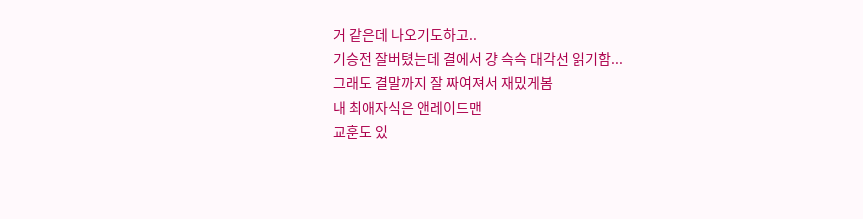거 같은데 나오기도하고..
기승전 잘버텼는데 결에서 걍 슥슥 대각선 읽기함...
그래도 결말까지 잘 짜여져서 재밌게봄
내 최애자식은 앤레이드맨
교훈도 있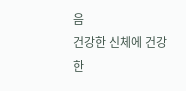음
건강한 신체에 건강한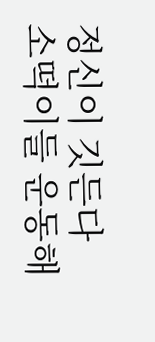정신이 깃든다
소떡이들 운동해